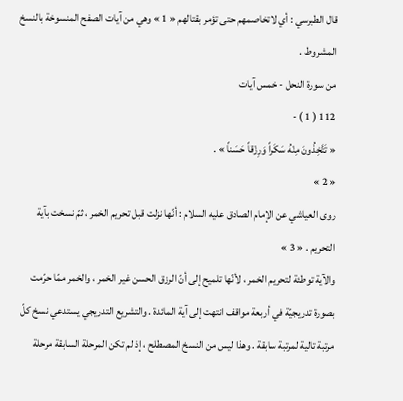قال الطبرسي : أي لاتخاصمهم حتى تؤمر بقتالهم « 1 » وهي من آيات الصفح المنسوخة بالنسخ المشروط .
من سورة النحل - خمس آيات
112 ( 1 ) -
« تَتَّخِذُونَ مِنْهُ سَكَراً وَرِزْقاً حَسَناً » .
« 2 »
روى العياشي عن الإمام الصادق عليه السلام : أنّها نزلت قبل تحريم الخمر ، ثمّ نسخت بآية التحريم . « 3 »
والآية توطئة لتحريم الخمر ، لأنّها تلميح إلى أنّ الرزق الحسن غير الخمر ، والخمر ممّا حرّمت بصورة تدريجيّة في أربعة مواقف انتهت إلى آية المائدة . والتشريع التدريجي يستدعي نسخ كلّ مرتبة تالية لمرتبة سابقة . وهذا ليس من النسخ المصطلح ، إذ لم تكن المرحلة السابقة مرحلة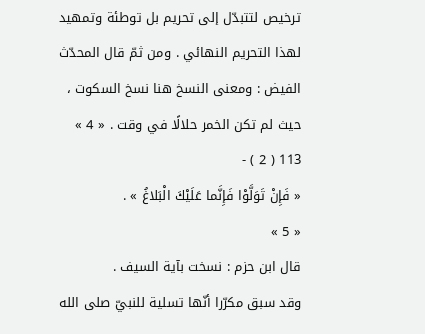ترخيص لتتبدّل إلى تحريم بل توطئة وتمهيد لهذا التحريم النهائي . ومن ثمّ قال المحدّث الفيض : ومعنى النسخ هنا نسخ السكوت ، حيث لم تكن الخمر حلالًا في وقت . « 4 »
113 ( 2 ) -
« فَإِنْ تَوَلَّوْا فَإِنَّما عَلَيْكَ الْبَلاغُ » .
« 5 »
قال ابن حزم : نسخت بآية السيف .
وقد سبق مكرّرا أنّها تسلية للنبيّ صلى الله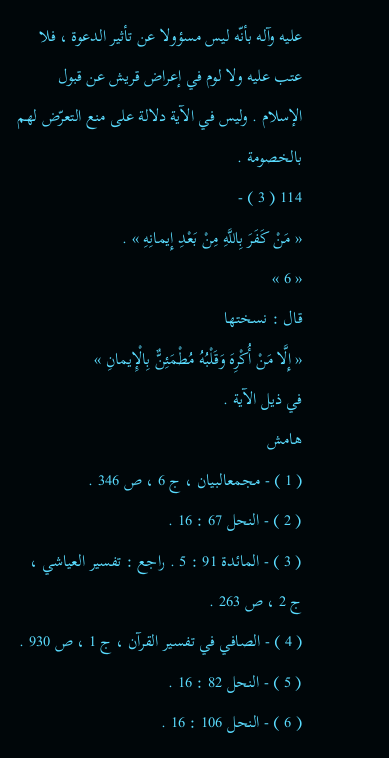عليه وآله بأنّه ليس مسؤولا عن تأثير الدعوة ، فلا عتب عليه ولا لوم في إعراض قريش عن قبول الإسلام . وليس في الآية دلالة على منع التعرّض لهم بالخصومة .
114 ( 3 ) -
« مَنْ كَفَرَ بِاللَّهِ مِنْ بَعْدِ إِيمانِهِ » .
« 6 »
قال : نسختها
« إِلَّا مَنْ أُكْرِهَ وَقَلْبُهُ مُطْمَئِنٌّ بِالْإِيمانِ »
في ذيل الآية .
هامش
( 1 ) - مجمعالبيان ، ج 6 ، ص 346 .
( 2 ) - النحل 67 : 16 .
( 3 ) - المائدة 91 : 5 . راجع : تفسير العياشي ، ج 2 ، ص 263 .
( 4 ) - الصافي في تفسير القرآن ، ج 1 ، ص 930 .
( 5 ) - النحل 82 : 16 .
( 6 ) - النحل 106 : 16 .